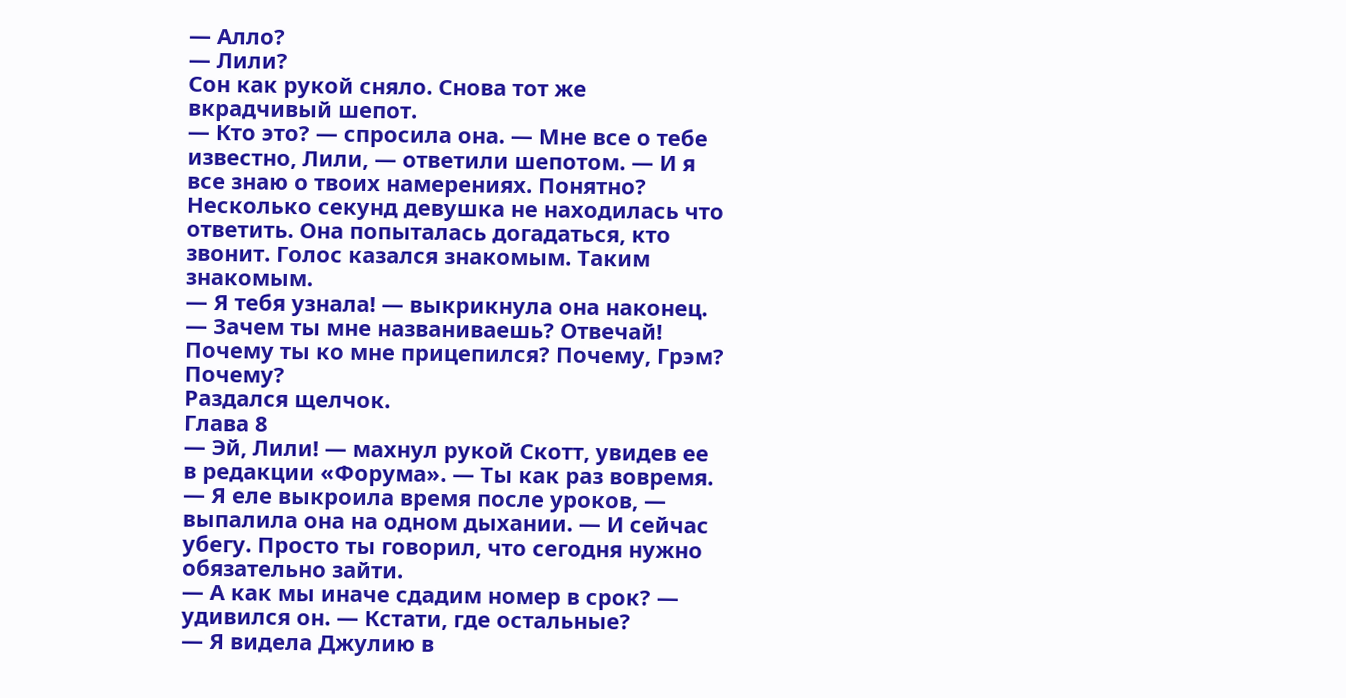— Алло?
— Лили?
Сон как рукой сняло. Снова тот же вкрадчивый шепот.
— Кто это? — спросила она. — Мне все о тебе известно, Лили, — ответили шепотом. — И я все знаю о твоих намерениях. Понятно?
Несколько секунд девушка не находилась что ответить. Она попыталась догадаться, кто звонит. Голос казался знакомым. Таким знакомым.
— Я тебя узнала! — выкрикнула она наконец. — Зачем ты мне названиваешь? Отвечай! Почему ты ко мне прицепился? Почему, Грэм? Почему?
Раздался щелчок.
Глава 8
— Эй, Лили! — махнул рукой Скотт, увидев ее в редакции «Форума». — Ты как раз вовремя.
— Я еле выкроила время после уроков, — выпалила она на одном дыхании. — И сейчас убегу. Просто ты говорил, что сегодня нужно обязательно зайти.
— А как мы иначе сдадим номер в срок? — удивился он. — Кстати, где остальные?
— Я видела Джулию в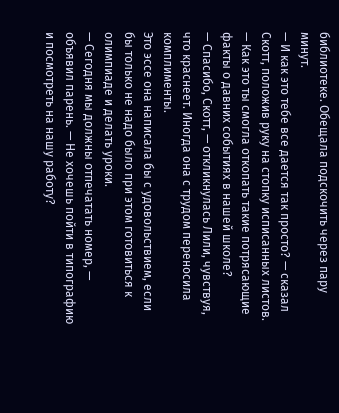библиотеке. Обещала подскочить через пару минут.
— И как это тебе все дается так просто? — сказал Скотт, положив руку на стопку исписанных листов. — Как это ты смогла откопать такие потрясающие факты о давних событиях в нашей школе?
— Спасибо, Скотт, — откликнулась Лили, чувствуя, что краснеет. Иногда она с трудом переносила комплименты.
Это эссе она написала бы с удовольствием, если бы только не надо было при этом готовиться к олимпиаде и делать уроки.
— Сегодня мы должны отпечатать номер, — объявил парень. — Не хочешь пойти в типографию и посмотреть на нашу работу?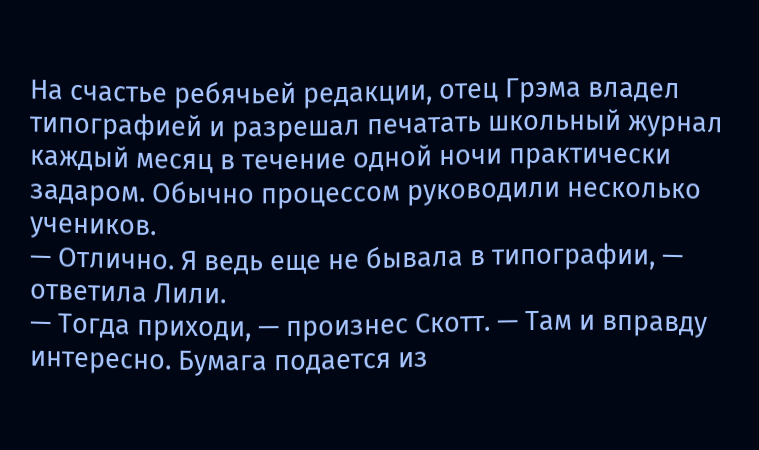На счастье ребячьей редакции, отец Грэма владел типографией и разрешал печатать школьный журнал каждый месяц в течение одной ночи практически задаром. Обычно процессом руководили несколько учеников.
— Отлично. Я ведь еще не бывала в типографии, — ответила Лили.
— Тогда приходи, — произнес Скотт. — Там и вправду интересно. Бумага подается из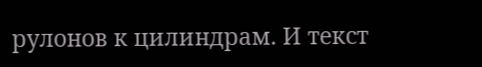рулонов к цилиндрам. И текст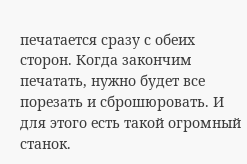печатается сразу с обеих сторон. Когда закончим печатать, нужно будет все порезать и сброшюровать. И для этого есть такой огромный станок.